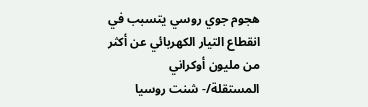هجوم جوي روسي يتسبب في انقطاع التيار الكهربائي عن أكثر من مليون أوكراني
المستقلة/- شنت روسيا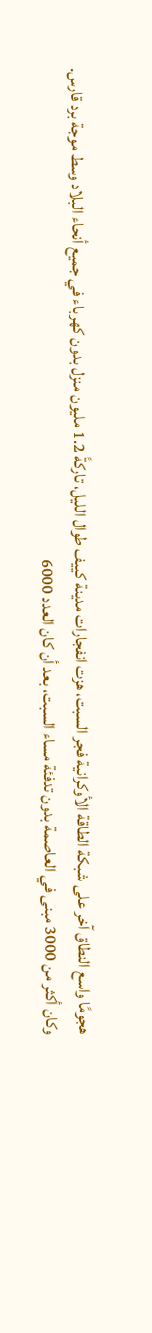هجومًا واسع النطاق آخر على شبكة الطاقة الأوكرانية فجر السبت، هزت انفجارات مدينة كييف طوال الليل، تاركةً 1.2 مليون منزل بدون كهرباء في جميع أنحاء البلاد وسط موجة برد قارس.
وكان أكثر من 3000 مبنى في العاصمة بدون تدفئة مساء السبت، بعد أن كان العدد 6000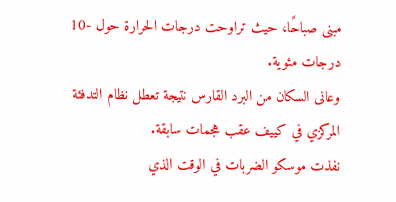مبنى صباحًا، حيث تراوحت درجات الحرارة حول -10 درجات مئوية.
وعانى السكان من البرد القارس نتيجة تعطل نظام التدفئة المركزي في كييف عقب هجمات سابقة.
نفذت موسكو الضربات في الوقت الذي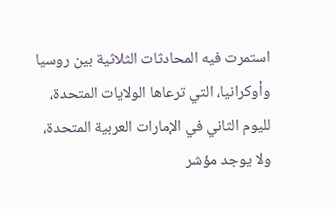استمرت فيه المحادثات الثلاثية بين روسيا وأوكرانيا، التي ترعاها الولايات المتحدة، لليوم الثاني في الإمارات العربية المتحدة، ولا يوجد مؤشر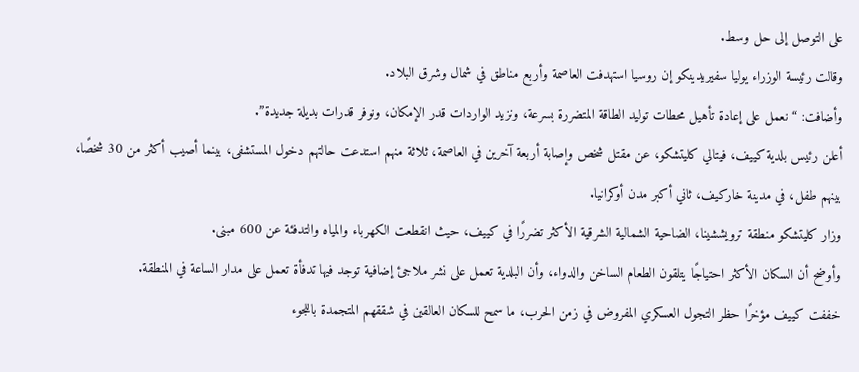على التوصل إلى حل وسط.
وقالت رئيسة الوزراء يوليا سفيريدينكو إن روسيا استهدفت العاصمة وأربع مناطق في شمال وشرق البلاد.
وأضافت: “نعمل على إعادة تأهيل محطات توليد الطاقة المتضررة بسرعة، ونزيد الواردات قدر الإمكان، ونوفر قدرات بديلة جديدة”.
أعلن رئيس بلدية كييف، فيتالي كليتشكو، عن مقتل شخص وإصابة أربعة آخرين في العاصمة، ثلاثة منهم استدعت حالتهم دخول المستشفى، بينما أصيب أكثر من 30 شخصًا، بينهم طفل، في مدينة خاركيف، ثاني أكبر مدن أوكرانيا.
وزار كليتشكو منطقة ترويششينا، الضاحية الشمالية الشرقية الأكثر تضررًا في كييف، حيث انقطعت الكهرباء والمياه والتدفئة عن 600 مبنى.
وأوضح أن السكان الأكثر احتياجًا يتلقون الطعام الساخن والدواء، وأن البلدية تعمل على نشر ملاجئ إضافية توجد فيها تدفأة تعمل على مدار الساعة في المنطقة.
خففت كييف مؤخرًا حظر التجول العسكري المفروض في زمن الحرب، ما سمح للسكان العالقين في شققهم المتجمدة باللجوء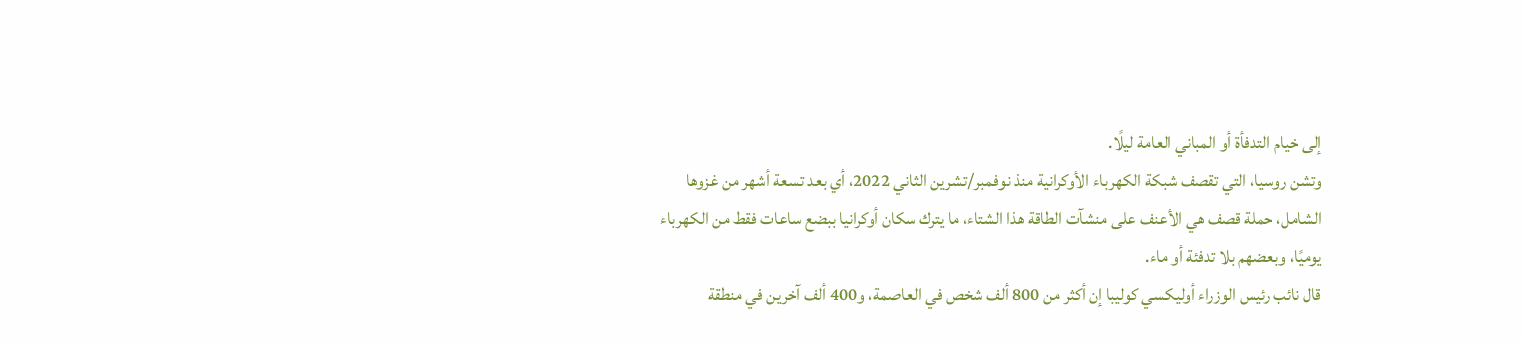إلى خيام التدفأة أو المباني العامة ليلًا.
وتشن روسيا، التي تقصف شبكة الكهرباء الأوكرانية منذ نوفمبر/تشرين الثاني 2022، أي بعد تسعة أشهر من غزوها الشامل، حملة قصف هي الأعنف على منشآت الطاقة هذا الشتاء، ما يترك سكان أوكرانيا ببضع ساعات فقط من الكهرباء يوميًا، وبعضهم بلا تدفئة أو ماء.
قال نائب رئيس الوزراء أوليكسي كوليبا إن أكثر من 800 ألف شخص في العاصمة، و400 ألف آخرين في منطقة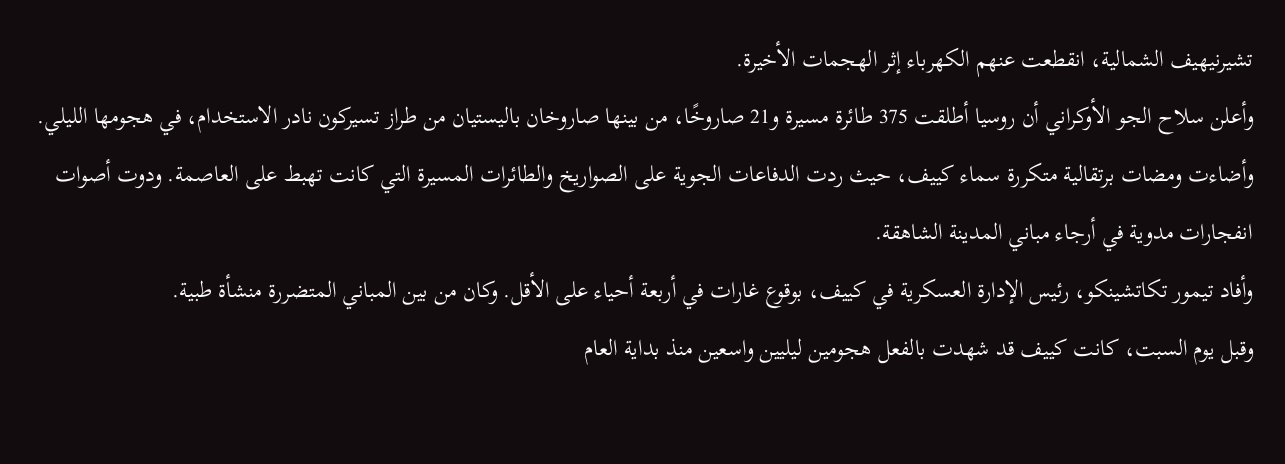تشيرنيهيف الشمالية، انقطعت عنهم الكهرباء إثر الهجمات الأخيرة.
وأعلن سلاح الجو الأوكراني أن روسيا أطلقت 375 طائرة مسيرة و21 صاروخًا، من بينها صاروخان باليستيان من طراز تسيركون نادر الاستخدام، في هجومها الليلي.
وأضاءت ومضات برتقالية متكررة سماء كييف، حيث ردت الدفاعات الجوية على الصواريخ والطائرات المسيرة التي كانت تهبط على العاصمة. ودوت أصوات انفجارات مدوية في أرجاء مباني المدينة الشاهقة.
وأفاد تيمور تكاتشينكو، رئيس الإدارة العسكرية في كييف، بوقوع غارات في أربعة أحياء على الأقل. وكان من بين المباني المتضررة منشأة طبية.
وقبل يوم السبت، كانت كييف قد شهدت بالفعل هجومين ليليين واسعين منذ بداية العام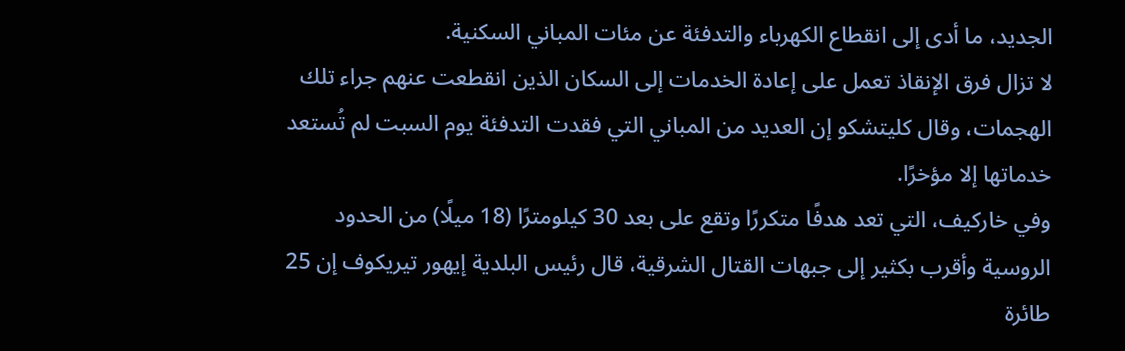الجديد، ما أدى إلى انقطاع الكهرباء والتدفئة عن مئات المباني السكنية.
لا تزال فرق الإنقاذ تعمل على إعادة الخدمات إلى السكان الذين انقطعت عنهم جراء تلك الهجمات، وقال كليتشكو إن العديد من المباني التي فقدت التدفئة يوم السبت لم تُستعد خدماتها إلا مؤخرًا.
وفي خاركيف، التي تعد هدفًا متكررًا وتقع على بعد 30 كيلومترًا (18 ميلًا) من الحدود الروسية وأقرب بكثير إلى جبهات القتال الشرقية، قال رئيس البلدية إيهور تيريكوف إن 25 طائرة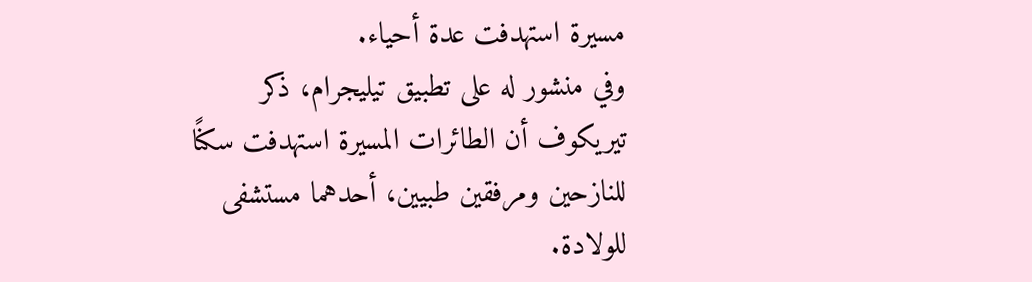مسيرة استهدفت عدة أحياء.
وفي منشور له على تطبيق تيليجرام، ذكر تيريكوف أن الطائرات المسيرة استهدفت سكنًا للنازحين ومرفقين طبيين، أحدهما مستشفى للولادة.